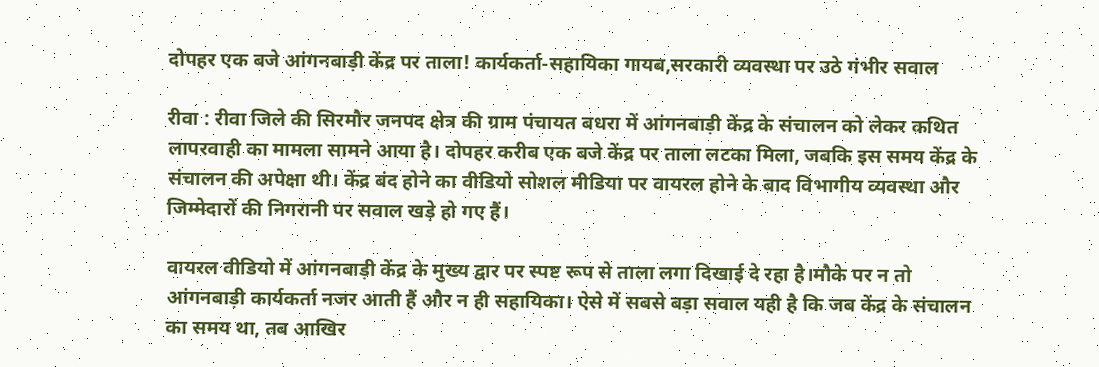दोपहर एक बजे आंगनबाड़ी केंद्र पर ताला! कार्यकर्ता-सहायिका गायब,सरकारी व्यवस्था पर उठे गंभीर सवाल

रीवा : रीवा जिले की सिरमौर जनपद क्षेत्र की ग्राम पंचायत बधरा में आंगनबाड़ी केंद्र के संचालन को लेकर कथित लापरवाही का मामला सामने आया है। दोपहर करीब एक बजे केंद्र पर ताला लटका मिला, जबकि इस समय केंद्र के संचालन की अपेक्षा थी। केंद्र बंद होने का वीडियो सोशल मीडिया पर वायरल होने के बाद विभागीय व्यवस्था और जिम्मेदारों की निगरानी पर सवाल खड़े हो गए हैं।

वायरल वीडियो में आंगनबाड़ी केंद्र के मुख्य द्वार पर स्पष्ट रूप से ताला लगा दिखाई दे रहा है।मौके पर न तो आंगनबाड़ी कार्यकर्ता नजर आती हैं और न ही सहायिका। ऐसे में सबसे बड़ा सवाल यही है कि जब केंद्र के संचालन का समय था, तब आखिर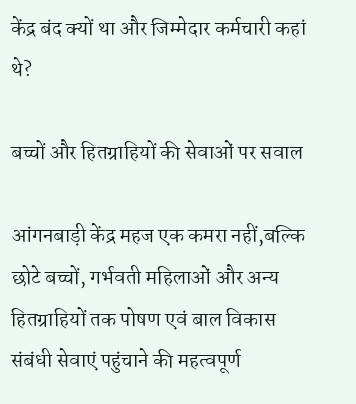केंद्र बंद क्यों था और जिम्मेदार कर्मचारी कहां थे?

बच्चों और हितग्राहियों की सेवाओं पर सवाल

आंगनबाड़ी केंद्र महज एक कमरा नहीं,बल्कि छोटे बच्चों, गर्भवती महिलाओं और अन्य हितग्राहियों तक पोषण एवं बाल विकास संबंधी सेवाएं पहुंचाने की महत्वपूर्ण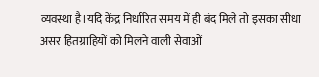व्यवस्था है।यदि केंद्र निर्धारित समय में ही बंद मिले तो इसका सीधा असर हितग्राहियों को मिलने वाली सेवाओं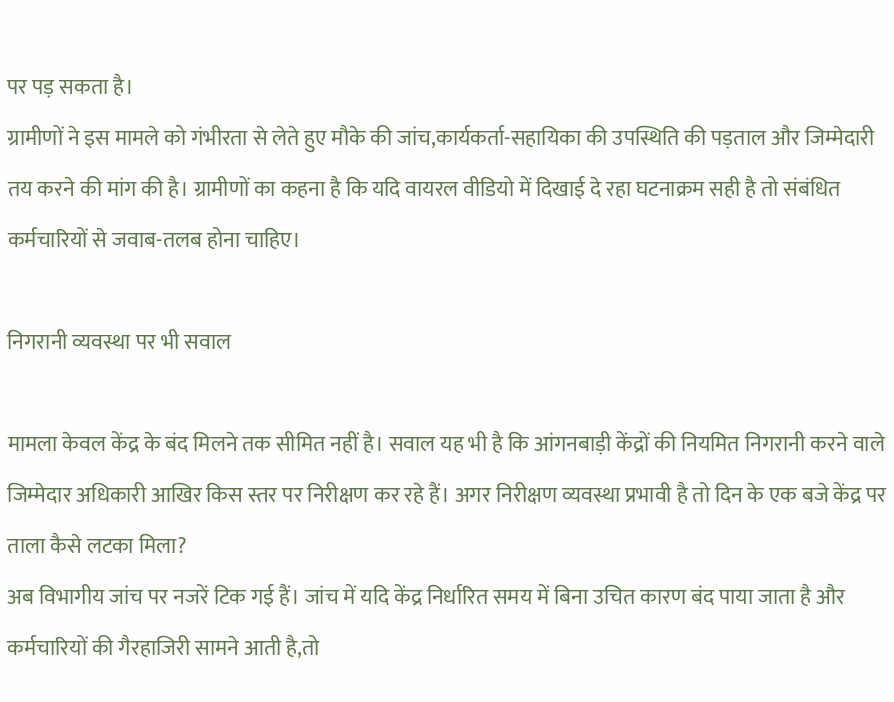पर पड़ सकता है।
ग्रामीणों ने इस मामले को गंभीरता से लेते हुए मौके की जांच,कार्यकर्ता-सहायिका की उपस्थिति की पड़ताल और जिम्मेदारी तय करने की मांग की है। ग्रामीणों का कहना है कि यदि वायरल वीडियो में दिखाई दे रहा घटनाक्रम सही है तो संबंधित कर्मचारियों से जवाब-तलब होना चाहिए।

निगरानी व्यवस्था पर भी सवाल

मामला केवल केंद्र के बंद मिलने तक सीमित नहीं है। सवाल यह भी है कि आंगनबाड़ी केंद्रों की नियमित निगरानी करने वाले जिम्मेदार अधिकारी आखिर किस स्तर पर निरीक्षण कर रहे हैं। अगर निरीक्षण व्यवस्था प्रभावी है तो दिन के एक बजे केंद्र पर ताला कैसे लटका मिला?
अब विभागीय जांच पर नजरें टिक गई हैं। जांच में यदि केंद्र निर्धारित समय में बिना उचित कारण बंद पाया जाता है और कर्मचारियों की गैरहाजिरी सामने आती है,तो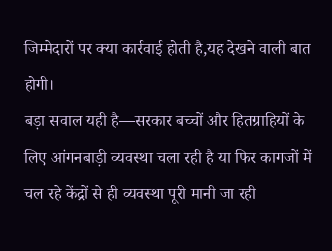जिम्मेदारों पर क्या कार्रवाई होती है,यह देखने वाली बात होगी।
बड़ा सवाल यही है—सरकार बच्चों और हितग्राहियों के लिए आंगनबाड़ी व्यवस्था चला रही है या फिर कागजों में चल रहे केंद्रों से ही व्यवस्था पूरी मानी जा रही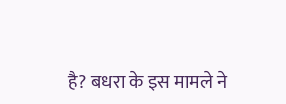है? बधरा के इस मामले ने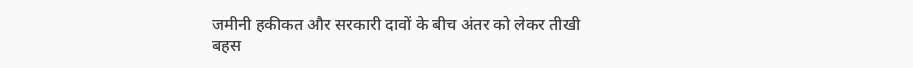जमीनी हकीकत और सरकारी दावों के बीच अंतर को लेकर तीखी बहस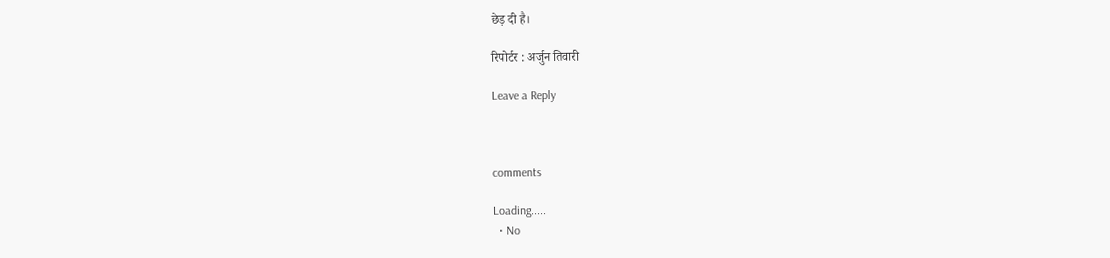छेड़ दी है।

रिपोर्टर : अर्जुन तिवारी

Leave a Reply



comments

Loading.....
  • No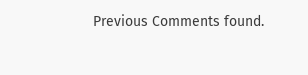Previous Comments found.